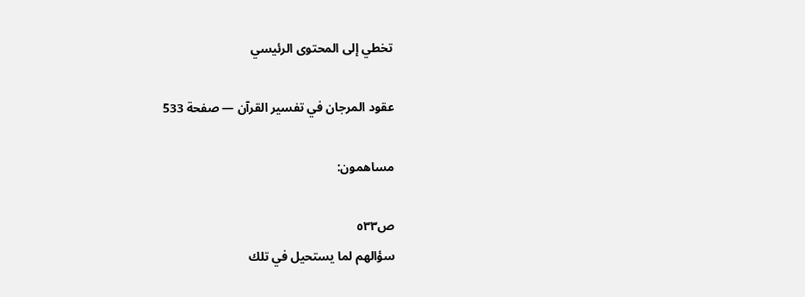تخطي إلى المحتوى الرئيسي

عقود المرجان في تفسير القرآن — صفحة 533

مساهمون:

ص٥٣٣
سؤالهم لما يستحيل في تلك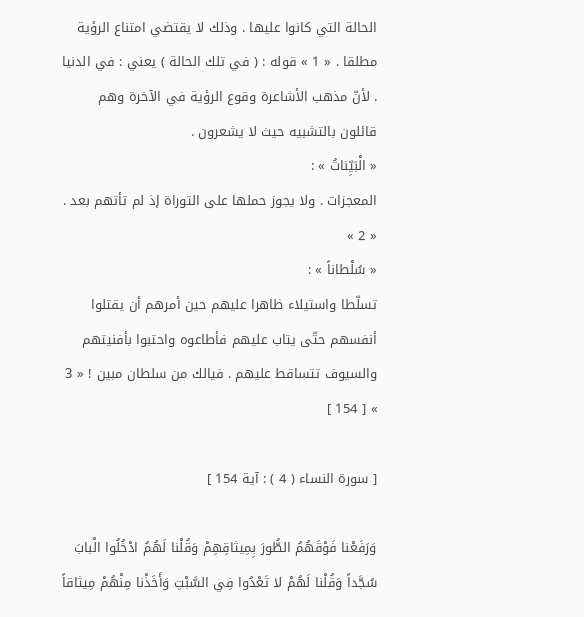الحالة التي كانوا عليها . وذلك لا يقتضي امتناع الرؤية مطلقا . « 1 » قوله : ( في تلك الحالة ) يعني : في الدنيا . لأنّ مذهب الأشاعرة وقوع الرؤية في الآخرة وهم قائلون بالتشبيه حيث لا يشعرون .
« الْبَيِّناتُ » :
المعجزات . ولا يجوز حملها على التوراة إذ لم تأتهم بعد . « 2 »
« سُلْطاناً » :
تسلّطا واستيلاء ظاهرا عليهم حين أمرهم أن يقتلوا أنفسهم حتّى يتاب عليهم فأطاعوه واحتبوا بأفنيتهم والسيوف تتساقط عليهم . فيالك من سلطان مبين ! « 3 » [ 154 ]

[ سورة النساء ( 4 ) : آية 154 ]

وَرَفَعْنا فَوْقَهُمُ الطُّورَ بِمِيثاقِهِمْ وَقُلْنا لَهُمُ ادْخُلُوا الْبابَ سُجَّداً وَقُلْنا لَهُمْ لا تَعْدُوا فِي السَّبْتِ وَأَخَذْنا مِنْهُمْ مِيثاقاً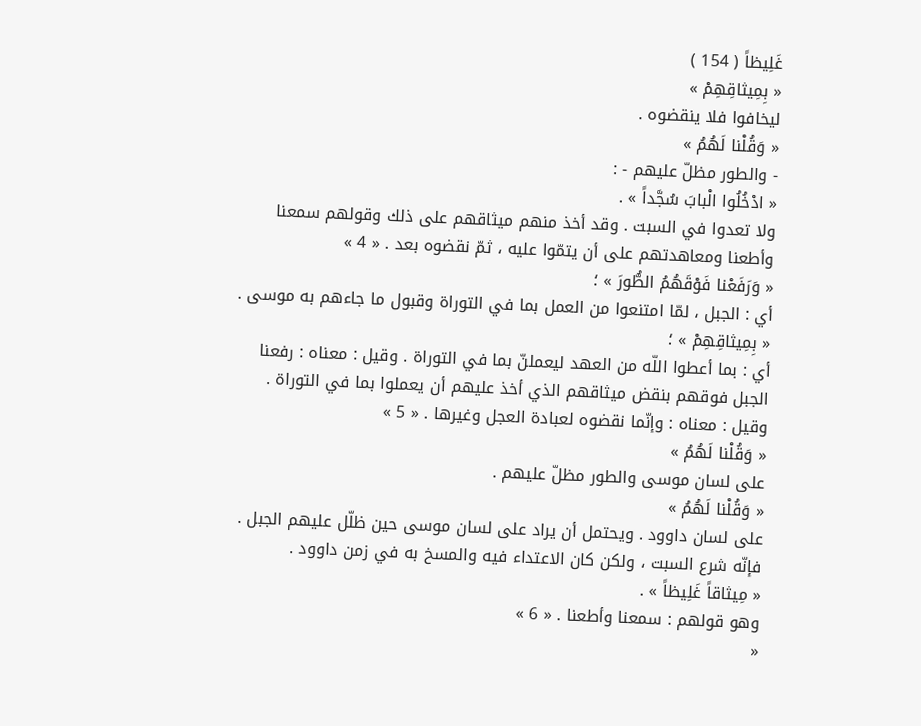غَلِيظاً ( 154 )
« بِمِيثاقِهِمْ »
ليخافوا فلا ينقضوه .
« وَقُلْنا لَهُمُ »
- والطور مظلّ عليهم - :
« ادْخُلُوا الْبابَ سُجَّداً » .
ولا تعدوا في السبت . وقد أخذ منهم ميثاقهم على ذلك وقولهم سمعنا وأطعنا ومعاهدتهم على أن يتمّوا عليه ، ثمّ نقضوه بعد . « 4 »
« وَرَفَعْنا فَوْقَهُمُ الطُّورَ » ؛
أي : الجبل ، لمّا امتنعوا من العمل بما في التوراة وقبول ما جاءهم به موسى .
« بِمِيثاقِهِمْ » ؛
أي : بما أعطوا اللّه من العهد ليعملنّ بما في التوراة . وقيل : معناه : رفعنا الجبل فوقهم بنقض ميثاقهم الذي أخذ عليهم أن يعملوا بما في التوراة . وقيل : معناه : وإنّما نقضوه لعبادة العجل وغيرها . « 5 »
« وَقُلْنا لَهُمُ »
على لسان موسى والطور مظلّ عليهم .
« وَقُلْنا لَهُمُ »
على لسان داوود . ويحتمل أن يراد على لسان موسى حين ظلّل عليهم الجبل . فإنّه شرع السبت ، ولكن كان الاعتداء فيه والمسخ به في زمن داوود .
« مِيثاقاً غَلِيظاً » .
وهو قولهم : سمعنا وأطعنا . « 6 »
«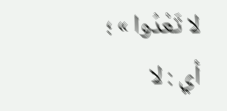لا تَعْدُوا » ؛
أي : لا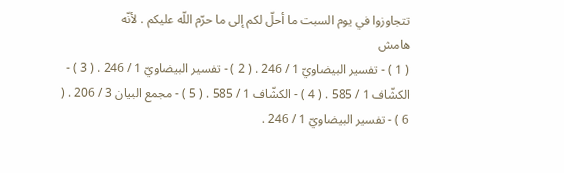تتجاوزوا في يوم السبت ما أحلّ لكم إلى ما حرّم اللّه عليكم . لأنّه
هامش
( 1 ) - تفسير البيضاويّ 1 / 246 . ( 2 ) - تفسير البيضاويّ 1 / 246 . ( 3 ) - الكشّاف 1 / 585 . ( 4 ) - الكشّاف 1 / 585 . ( 5 ) - مجمع البيان 3 / 206 . ( 6 ) - تفسير البيضاويّ 1 / 246 .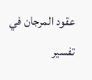عقود المرجان في تفسير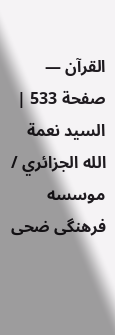القرآن — صفحة 533 | السيد نعمة الله الجزائري / موسسه فرهنگى ضحى